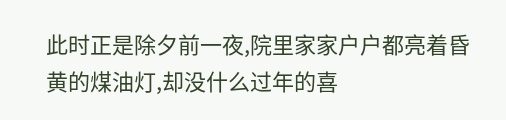此时正是除夕前一夜,院里家家户户都亮着昏黄的煤油灯,却没什么过年的喜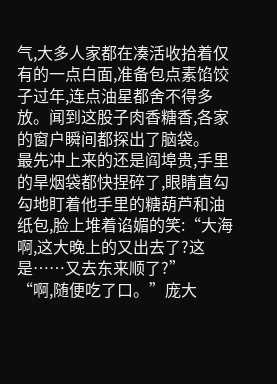气,大多人家都在凑活收拾着仅有的一点白面,准备包点素馅饺子过年,连点油星都舍不得多放。闻到这股子肉香糖香,各家的窗户瞬间都探出了脑袋。
最先冲上来的还是阎埠贵,手里的旱烟袋都快捏碎了,眼睛直勾勾地盯着他手里的糖葫芦和油纸包,脸上堆着谄媚的笑:“大海啊,这大晚上的又出去了?这是……又去东来顺了?”
“啊,随便吃了口。”庞大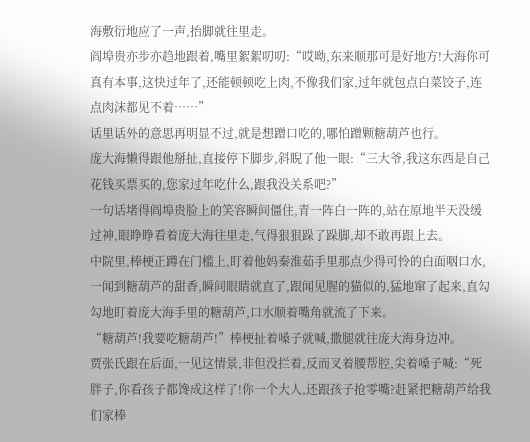海敷衍地应了一声,抬脚就往里走。
阎埠贵亦步亦趋地跟着,嘴里絮絮叨叨:“哎呦,东来顺那可是好地方!大海你可真有本事,这快过年了,还能顿顿吃上肉,不像我们家,过年就包点白菜饺子,连点肉沫都见不着……”
话里话外的意思再明显不过,就是想蹭口吃的,哪怕蹭颗糖葫芦也行。
庞大海懒得跟他掰扯,直接停下脚步,斜睨了他一眼:“三大爷,我这东西是自己花钱买票买的,您家过年吃什么,跟我没关系吧?”
一句话堵得阎埠贵脸上的笑容瞬间僵住,青一阵白一阵的,站在原地半天没缓过神,眼睁睁看着庞大海往里走,气得狠狠跺了跺脚,却不敢再跟上去。
中院里,棒梗正蹲在门槛上,盯着他妈秦淮茹手里那点少得可怜的白面咽口水,一闻到糖葫芦的甜香,瞬间眼睛就直了,跟闻见腥的猫似的,猛地窜了起来,直勾勾地盯着庞大海手里的糖葫芦,口水顺着嘴角就流了下来。
“糖葫芦!我要吃糖葫芦!”棒梗扯着嗓子就喊,撒腿就往庞大海身边冲。
贾张氏跟在后面,一见这情景,非但没拦着,反而叉着腰帮腔,尖着嗓子喊:“死胖子,你看孩子都馋成这样了!你一个大人,还跟孩子抢零嘴?赶紧把糖葫芦给我们家棒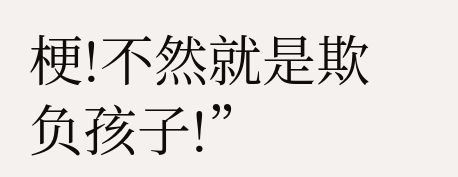梗!不然就是欺负孩子!”